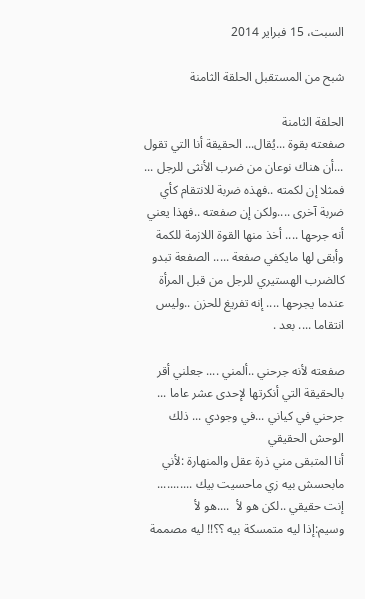السبت، 15 فبراير 2014

شبح من المستقبل الحلقة الثامنة

الحلقة الثامنة
صفعته بقوة ...يُقال... الحقيقة أنا التي تقول ...أن هناك نوعان من ضرب الأنثى للرجل ... فمثلا إن لكمته ..فهذه ضربة للانتقام كأي ضربة آخرى ....ولكن إن صفعته ..فهذا يعني أنه جرحها .... أخذ منها القوة اللازمة للكمة وأبقى لها مايكفي صفعة ..... الصفعة تبدو كالضرب الهستيري للرجل من قبل المرأة عندما يجرحها .... إنه تفريغ للحزن ..وليس انتقاما .... بعد .

صفعته لأنه جرحني ..ألمني .... جعلني أقر بالحقيقة التي أنكرتها لإحدى عشر عاما ... جرحني في كياني ...في وجودي ... ذلك الوحش الحقيقي
أنا المتبقى مني ذرة عقل والمنهارة :لأني مابحسش بيه زي ماحسيت بيك ........... إنت حقيقي ..لكن هو لأ  ....هو لأ
وسيم:إذا ليه متمسكة بيه ؟؟!! ليه مصممة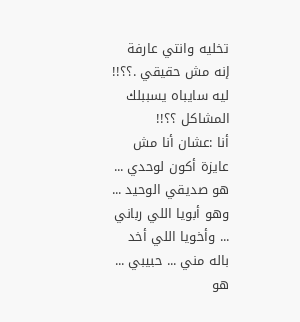تخليه وانتي عارفة إنه مش حقيقي .؟؟!! ليه سايباه يسببلك المشاكل ؟؟!!
أنا :عشان أنا مش عايزة أكون لوحدي ... هو صديقي الوحيد ... وهو أبويا اللي رباني ... وأخويا اللي أخد باله مني ... حبيبي ... هو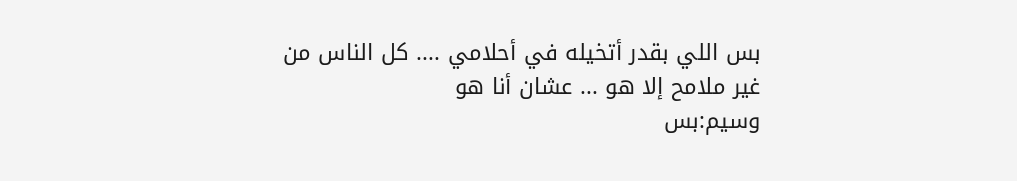بس اللي بقدر أتخيله في أحلامي .... كل الناس من غير ملامح إلا هو ... عشان أنا هو
وسيم:بس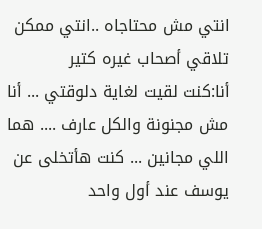انتي مش محتاجاه ..انتي ممكن تلاقي أصحاب غيره كتير
أنا:كنت لقيت لغاية دلوقتي ... أنا مش مجنونة والكل عارف .... هما اللي مجانين ... كنت هأتخلى عن يوسف عند أول واحد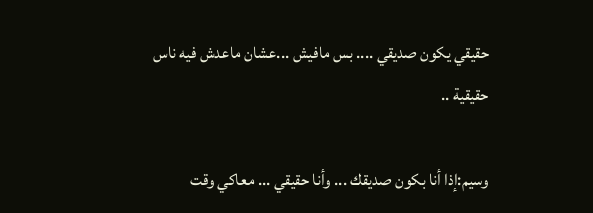حقيقي يكون صديقي .... بس مافيش ...عشان ماعدش فيه ناس حقيقية ..

وسيم:إذا أنا بكون صديقك ... وأنا حقيقي ... معاكي وقت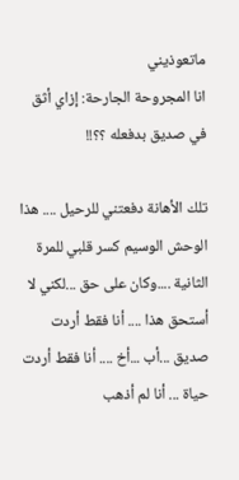ماتعوذيني
انا المجروحة الجارحة: إزاي أثق في صديق بدفعله ؟؟!!

تلك الأهانة دفعتني للرحيل .... هذا الوحش الوسيم كسر قلبي للمرة الثانية ....وكان على حق ...لكني لا أستحق هذا .... أنا فقط أردت صديق ...أب ...أخ .... أنا فقط أردت حياة ... أنا لم أذهب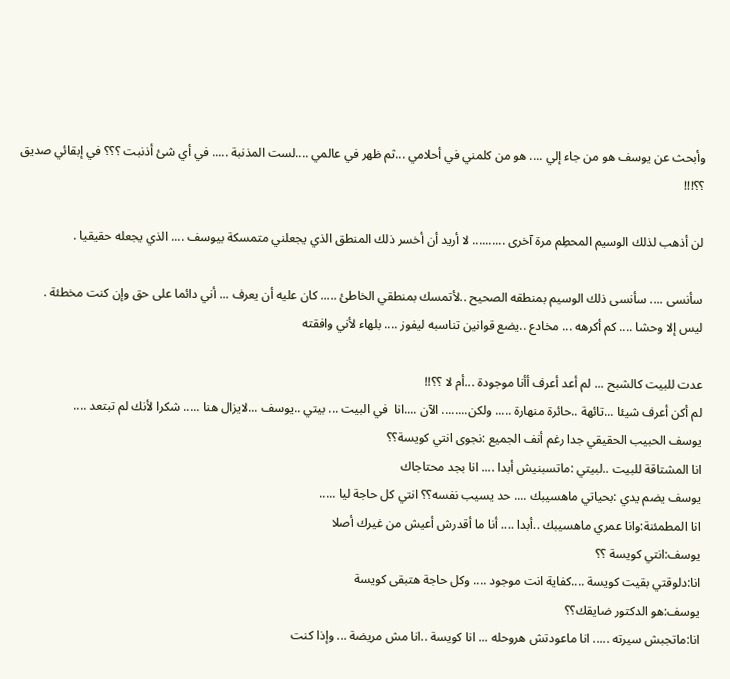وأبحث عن يوسف هو من جاء إلي .... هو من كلمني في أحلامي ...ثم ظهر في عالمي ....لست المذنبة ..... في أي شئ أذنبت ؟؟؟ في إبقائي صديق ؟؟!!!

لن أذهب لذلك الوسيم المحطِم مرة آخرى .......... لا أريد أن أخسر ذلك المنطق الذي يجعلني متمسكة بيوسف .... الذي يجعله حقيقيا .

سأنسى .... سأنسى ذلك الوسيم بمنطقه الصحيح ..لأتمسك بمنطقي الخاطئ ..... كان عليه أن يعرف ... أني دائما على حق وإن كنت مخطئة .
ليس إلا وحشا .... كم أكرهه ... مخادع ..يضع قوانين تناسبه ليفوز .... بلهاء لأني وافقته

عدت للبيت كالشبح ... لم أعد أعرف أأنا موجودة ...أم لا ؟؟!!
لم أكن أعرف شيئا ...تائهة ..حائرة منهارة ..... ولكن........ الآن ....انا  في البيت ... بيتي ..يوسف ...لايزال هنا ..... شكرا لأنك لم تبتعد ....
يوسف الحبيب الحقيقي جدا رغم أنف الجميع :نجوى انتي كويسة؟؟
انا المشتاقة للبيت ..لبيتي :ماتسبنيش أبدا .... انا بجد محتاجاك
يوسف يضم يدي :بحياتي ماهسيبك .... حد يسيب نفسه؟؟ انتي كل حاجة ليا .....
انا المطمئنة:وانا عمري ماهسيبك ..أبدا .... أنا ما أقدرش أعيش من غيرك أصلا
يوسف:انتي كويسة ؟؟
انا:دلوقتي بقيت كويسة ....كفاية انت موجود .... وكل حاجة هتبقى كويسة
يوسف:هو الدكتور ضايقك؟؟
انا:ماتجبش سيرته ..... انا ماعودتش هروحله ... انا كويسة ..انا مش مريضة ... وإذا كنت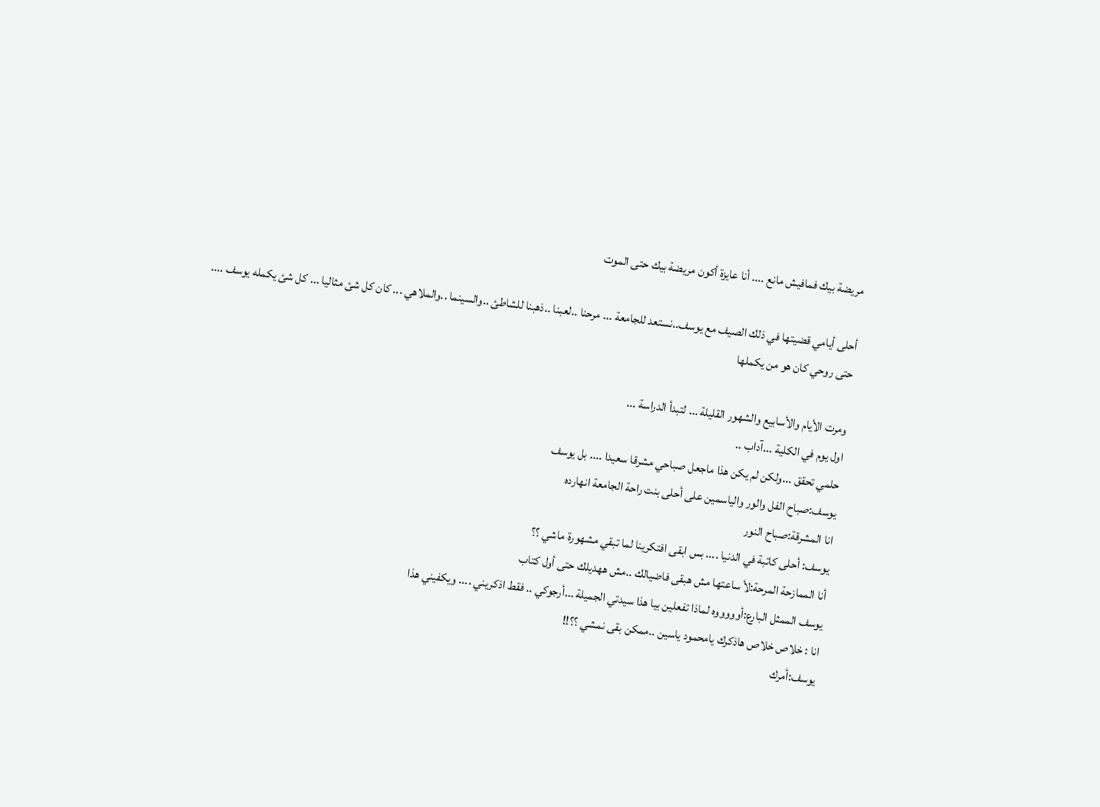مريضة بيك فمافيش مانع .... أنا عايزة أكون مريضة بيك حتى الموت

أحلى أيامي قضيتها في ذلك الصيف مع يوسف..نستعد للجامعة ... مرحنا ..لعبنا ..ذهبنا للشاطئ ..والسينما ..والملاهي ... كان كل شئ مثاليا ... كل شئ يكمله يوسف .... حتى روحي كان هو من يكملها

ومرت الأيام والأسابيع والشهور القليلة ... لتبدأ الدراسة ...
اول يوم في الكلية ...آداب ..
حلمي تحقق ...ولكن لم يكن هذا ماجعل صباحي مشرقا سعيدا .... بل يوسف
يوسف:صباح الفل والور والياسمين على أحلى بنت راحة الجامعة انهارده
انا المشرقة:صباح النور
يوسف: أحلى كاتبة في الدنيا .... بس ابقى افتكرينا لما تبقي مشهورة ماشي ؟؟
أنا الممازحة المرحة:لأ ساعتها مش هبقى فاضيالك ..مش ههديلك حتى أول كتاب
يوسف الممثل البارع:أوووووه لماذا تفعلين بيا هذا سيدتي الجميلة ...أرجوكي .. فقط اذكريني .... ويكفيني هذا
انا : خلاص خلاص هاذكرك يامحمود ياسين ..ممكن بقى نمشي ؟؟!!
يوسف:أمرك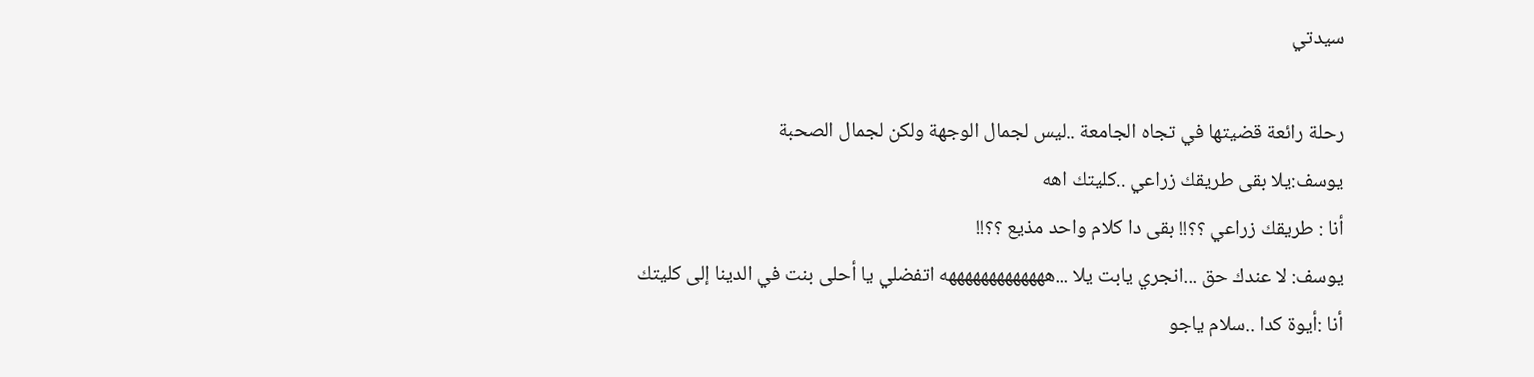سيدتي

رحلة رائعة قضيتها في تجاه الجامعة ..ليس لجمال الوجهة ولكن لجمال الصحبة
يوسف:يلا بقى طريقك زراعي ..كليتك اهه
أنا : طريقك زراعي ؟؟!! بقى دا كلام واحد مذيع ؟؟!!
يوسف: لا عندك حق ...انجري يابت يلا ...هههههههههههههه اتفضلي يا أحلى بنت في الدينا إلى كليتك
أنا :أيوة كدا ..سلام ياجو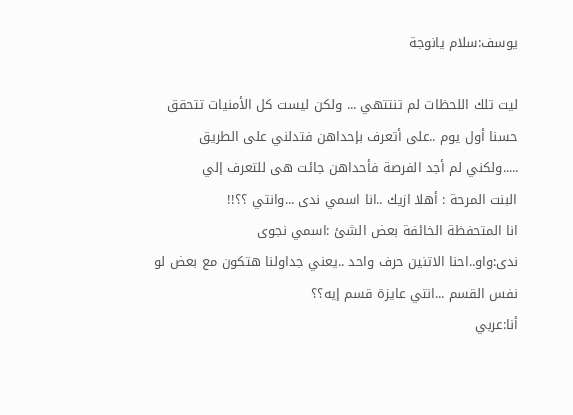يوسف:سلام يانوجة

ليت تلك اللحظات لم تنتتهي ... ولكن ليست كل الأمنيات تتحقق
حسنا أول يوم ..على أتعرف بإحداهن فتدلني على الطريق .....ولكني لم أجد الفرصة فأحداهن جائت هى للتعرف إلي
البنت المرحة : أهلا ازيك ..انا اسمي ندى ...وانتي ؟؟!!
انا المتحفظة الخائفة بعض الشئ :اسمي نجوى
ندى:واو..احنا الاتنين حرف واحد ..يعني جداولنا هتكون مع بعض لو نفس القسم ...انتي عايزة قسم إيه؟؟
أنا:عربي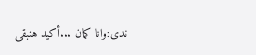ندى:وانا كمان ...أكيد هنبقى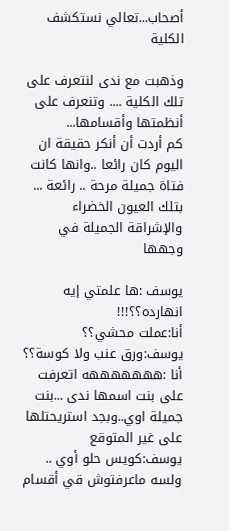أصحاب...تعالي نستكشف الكلية

وذهبت مع ندى لنتعرف على تلك الكلية .... وتنعرف على أنظمتها وأقسامها...
كم أردت أن أنكر حقيقة ان اليوم كان رائعا ..وانها كانت فتاة جميلة مرحة .. رائعة ... بتلك العيون الخضراء والإشراقة الجميلة في وجهها

يوسف :ها علمتي إيه انهارده؟؟!!!
أنا:عملت محشي؟؟
يوسف:ورق عنب ولا كوسة؟؟
أنا :هههههههه اتعرفت على بنت اسمها ندى ...بنت جميلة اوي..وبجد استريحتلها على غير المتوقع
يوسف:كويس حلو أوي .. ولسه ماعرفتوش قي أقسام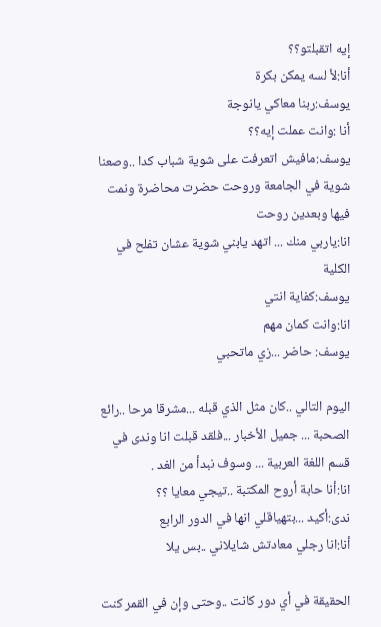إيه اتقبلتو؟؟
أنا:لأ لسه يمكن بكرة
يوسف:ربنا معاكي يانوجة
أنا :وانت عملت إيه؟؟
يوسف:مافيش اتعرفت على شوية شباب كدا ..وصعنا شوية في الجامعة وروحت حضرت محاضرة ونمت فيها وبعدين روحت
انا:ياربي منك ... اتهد يابني شوية عشان تفلح في الكلية
يوسف:كفاية انتي
انا:وانت كمان مهم
يوسف: حاضر ...زي ماتحبي

اليوم التالي ..كان مثل الذي قبله ...مشرقا مرحا ..رائع الصحبة ... جميل الأخبار ...فلقد قبلت انا وندى في قسم اللغة العربية ... وسوف نبدأ من الغد .
انا:أنا حابة أروح المكتبة ..تيجي معايا ؟؟
ندى:أكيد ...بتهياقلي انها في الدور الرابع
أنا:انا رجلي معادتش شايلاني ..بس يلا

الحقيقة في أي دور كانت ..وحتى وإن في القمر كنت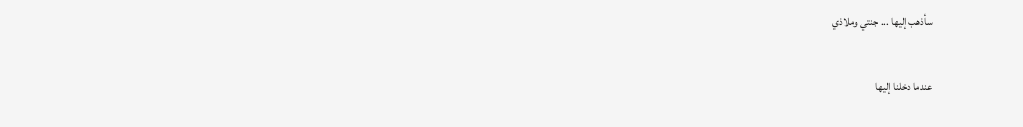سأذهب إليها ... جنتي وملاذي

عندما دخلنا إليها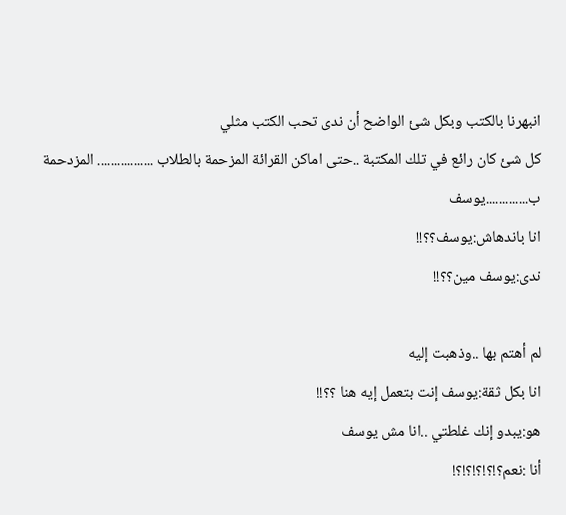انبهرنا بالكتب وبكل شئ الواضح أن ندى تحب الكتب مثلي
كل شئ كان رائع في تلك المكتبة ..حتى اماكن القرائة المزحمة بالطلاب ................. المزدحمة ب.............يوسف
انا باندهاش:يوسف؟؟!!
ندى:يوسف مين؟؟!!

لم أهتم بها ..وذهبت إليه
انا بكل ثقة:يوسف إنت بتعمل إيه هنا ؟؟!!
هو:يبدو إنك غلطتي ..انا مش يوسف
أنا :نعم؟!؟!؟!؟!؟!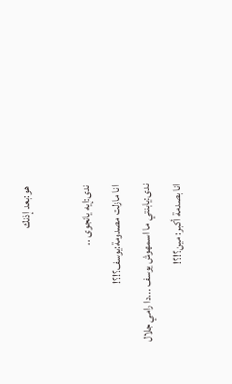هو:بعد إذنك

ندى:إيه يانجوى ..
انا مازلت مصدومة:يوسف؟!؟!
ندى:يابنتي ما اسمهوش يوسف ...دا رامي جلال
انا بصدمة أكبر: مين؟!؟!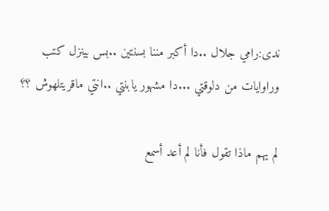ندى:رامي جلال ..دا أكبر مننا بسنتين ..بس بينزل كتب وراوايات من دلوقتي ...دا مشهور يابنتي ..انتي ماقريتلهوش ؟؟

لم يهم ماذا تقول فأنا لم أعد أسمع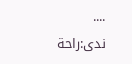....
ندى:راحة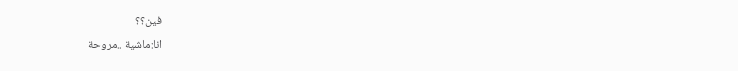فين؟؟
انا:ماشية ..مروحة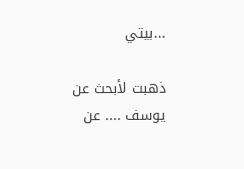...بيتي

ذهبت لأبحث عن يوسف .... عن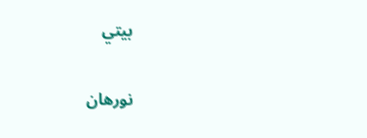بيتي

نورهان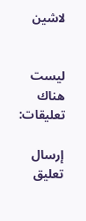لاشين


ليست هناك تعليقات:

إرسال تعليق